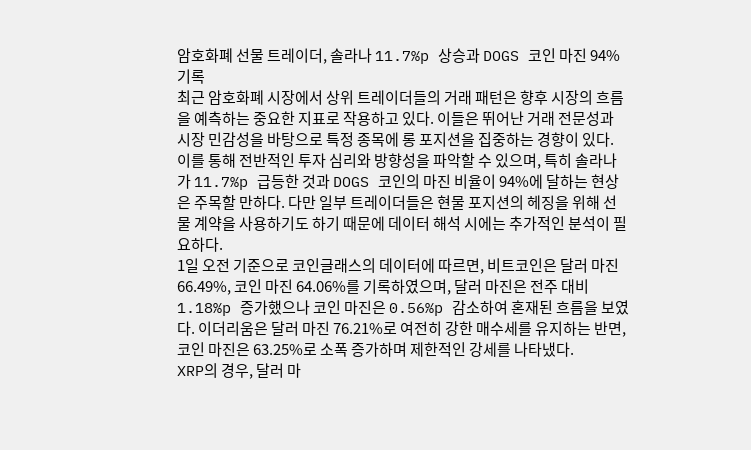암호화폐 선물 트레이더, 솔라나 11.7%p 상승과 DOGS 코인 마진 94% 기록
최근 암호화폐 시장에서 상위 트레이더들의 거래 패턴은 향후 시장의 흐름을 예측하는 중요한 지표로 작용하고 있다. 이들은 뛰어난 거래 전문성과 시장 민감성을 바탕으로 특정 종목에 롱 포지션을 집중하는 경향이 있다. 이를 통해 전반적인 투자 심리와 방향성을 파악할 수 있으며, 특히 솔라나가 11.7%p 급등한 것과 DOGS 코인의 마진 비율이 94%에 달하는 현상은 주목할 만하다. 다만 일부 트레이더들은 현물 포지션의 헤징을 위해 선물 계약을 사용하기도 하기 때문에 데이터 해석 시에는 추가적인 분석이 필요하다.
1일 오전 기준으로 코인글래스의 데이터에 따르면, 비트코인은 달러 마진 66.49%, 코인 마진 64.06%를 기록하였으며, 달러 마진은 전주 대비 1.18%p 증가했으나 코인 마진은 0.56%p 감소하여 혼재된 흐름을 보였다. 이더리움은 달러 마진 76.21%로 여전히 강한 매수세를 유지하는 반면, 코인 마진은 63.25%로 소폭 증가하며 제한적인 강세를 나타냈다.
XRP의 경우, 달러 마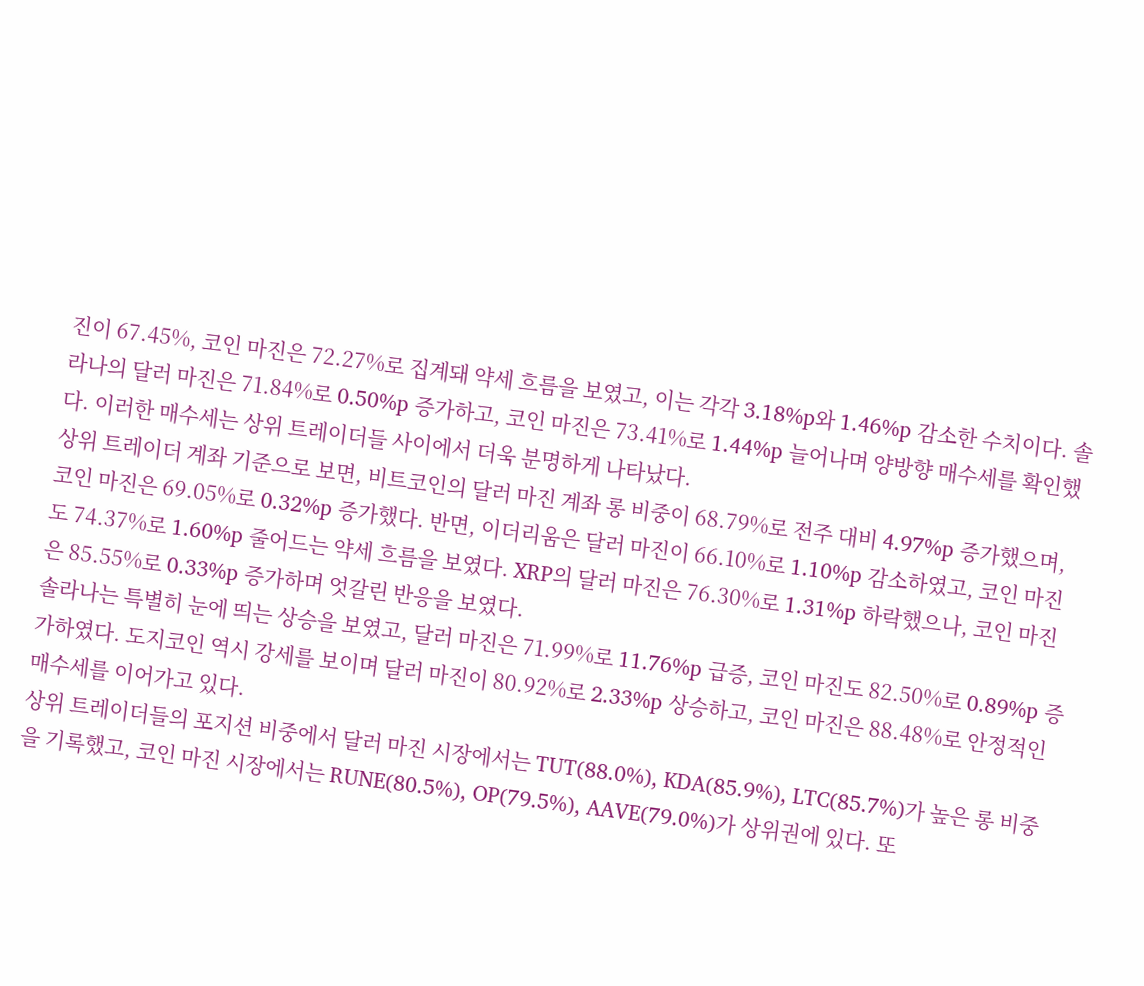진이 67.45%, 코인 마진은 72.27%로 집계돼 약세 흐름을 보였고, 이는 각각 3.18%p와 1.46%p 감소한 수치이다. 솔라나의 달러 마진은 71.84%로 0.50%p 증가하고, 코인 마진은 73.41%로 1.44%p 늘어나며 양방향 매수세를 확인했다. 이러한 매수세는 상위 트레이더들 사이에서 더욱 분명하게 나타났다.
상위 트레이더 계좌 기준으로 보면, 비트코인의 달러 마진 계좌 롱 비중이 68.79%로 전주 대비 4.97%p 증가했으며, 코인 마진은 69.05%로 0.32%p 증가했다. 반면, 이더리움은 달러 마진이 66.10%로 1.10%p 감소하였고, 코인 마진도 74.37%로 1.60%p 줄어드는 약세 흐름을 보였다. XRP의 달러 마진은 76.30%로 1.31%p 하락했으나, 코인 마진은 85.55%로 0.33%p 증가하며 엇갈린 반응을 보였다.
솔라나는 특별히 눈에 띄는 상승을 보였고, 달러 마진은 71.99%로 11.76%p 급증, 코인 마진도 82.50%로 0.89%p 증가하였다. 도지코인 역시 강세를 보이며 달러 마진이 80.92%로 2.33%p 상승하고, 코인 마진은 88.48%로 안정적인 매수세를 이어가고 있다.
상위 트레이더들의 포지션 비중에서 달러 마진 시장에서는 TUT(88.0%), KDA(85.9%), LTC(85.7%)가 높은 롱 비중을 기록했고, 코인 마진 시장에서는 RUNE(80.5%), OP(79.5%), AAVE(79.0%)가 상위권에 있다. 또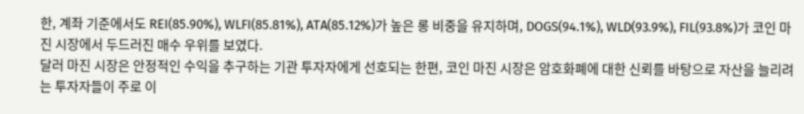한, 계좌 기준에서도 REI(85.90%), WLFI(85.81%), ATA(85.12%)가 높은 롱 비중을 유지하며, DOGS(94.1%), WLD(93.9%), FIL(93.8%)가 코인 마진 시장에서 두드러진 매수 우위를 보였다.
달러 마진 시장은 안정적인 수익을 추구하는 기관 투자자에게 선호되는 한편, 코인 마진 시장은 암호화폐에 대한 신뢰를 바탕으로 자산을 늘리려는 투자자들이 주로 이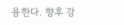용한다. 향후 강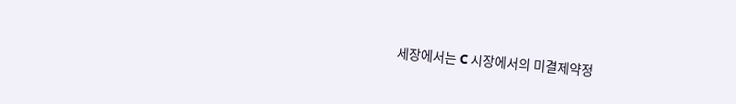세장에서는 C 시장에서의 미결제약정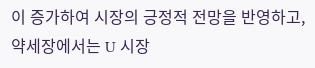이 증가하여 시장의 긍정적 전망을 반영하고, 약세장에서는 U 시장